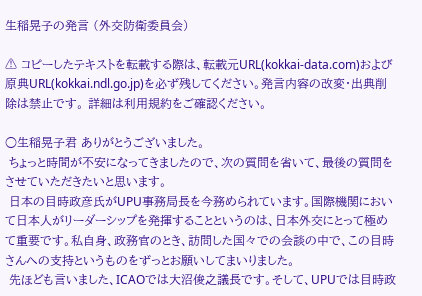生稲晃子の発言 (外交防衛委員会)

⚠ コピーしたテキストを転載する際は、転載元URL(kokkai-data.com)および原典URL(kokkai.ndl.go.jp)を必ず残してください。発言内容の改変・出典削除は禁止です。 詳細は利用規約をご確認ください。

○生稲晃子君 ありがとうございました。
 ちょっと時間が不安になってきましたので、次の質問を省いて、最後の質問をさせていただきたいと思います。
 日本の目時政彦氏がUPU事務局長を今務められています。国際機関において日本人がリーダーシップを発揮することというのは、日本外交にとって極めて重要です。私自身、政務官のとき、訪問した国々での会談の中で、この目時さんへの支持というものをずっとお願いしてまいりました。
 先ほども言いました、ICAOでは大沼俊之議長です。そして、UPUでは目時政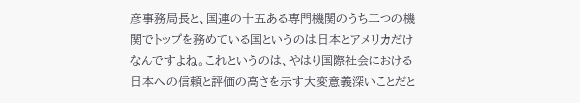彦事務局長と、国連の十五ある専門機関のうち二つの機関でトップを務めている国というのは日本とアメリカだけなんですよね。これというのは、やはり国際社会における日本への信頼と評価の高さを示す大変意義深いことだと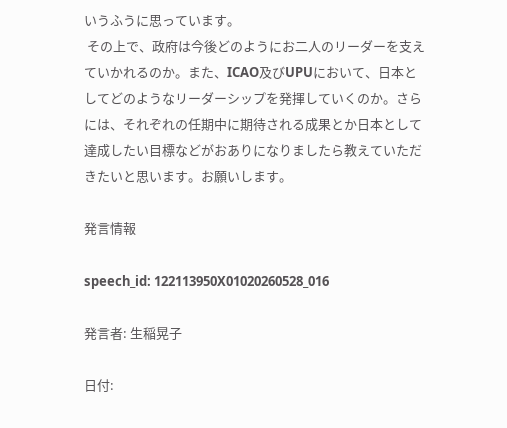いうふうに思っています。
 その上で、政府は今後どのようにお二人のリーダーを支えていかれるのか。また、ICAO及びUPUにおいて、日本としてどのようなリーダーシップを発揮していくのか。さらには、それぞれの任期中に期待される成果とか日本として達成したい目標などがおありになりましたら教えていただきたいと思います。お願いします。

発言情報

speech_id: 122113950X01020260528_016

発言者: 生稲晃子

日付: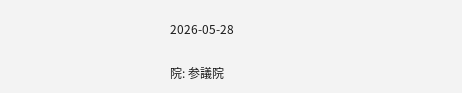2026-05-28

院: 参議院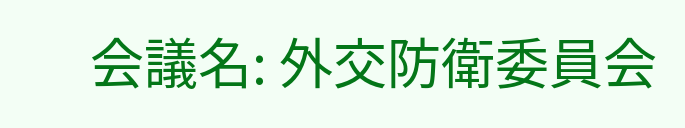会議名: 外交防衛委員会